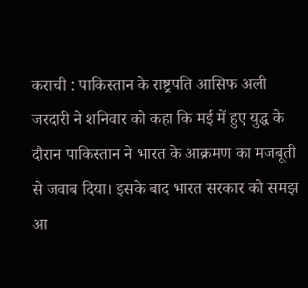कराची : पाकिस्तान के राष्ट्रपति आसिफ अली जरदारी ने शनिवार को कहा कि मई में हुए युद्ध के दौरान पाकिस्तान ने भारत के आक्रमण का मजबूती से जवाब दिया। इसके बाद भारत सरकार को समझ आ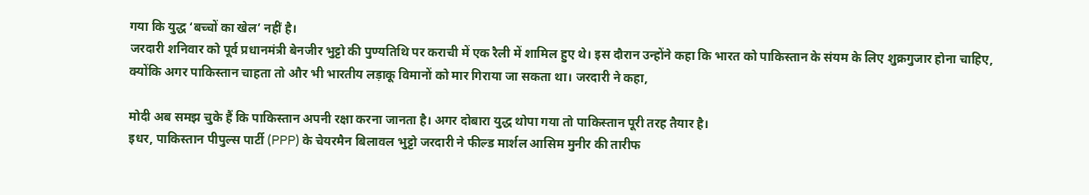गया कि युद्ध ‘बच्चों का खेल’ नहीं है।
जरदारी शनिवार को पूर्व प्रधानमंत्री बेनजीर भुट्टो की पुण्यतिथि पर कराची में एक रैली में शामिल हुए थे। इस दौरान उन्होंने कहा कि भारत को पाकिस्तान के संयम के लिए शुक्रगुजार होना चाहिए, क्योंकि अगर पाकिस्तान चाहता तो और भी भारतीय लड़ाकू विमानों को मार गिराया जा सकता था। जरदारी ने कहा,

मोदी अब समझ चुके हैं कि पाकिस्तान अपनी रक्षा करना जानता है। अगर दोबारा युद्ध थोपा गया तो पाकिस्तान पूरी तरह तैयार है।
इधर, पाकिस्तान पीपुल्स पार्टी (PPP) के चेयरमैन बिलावल भुट्टो जरदारी ने फील्ड मार्शल आसिम मुनीर की तारीफ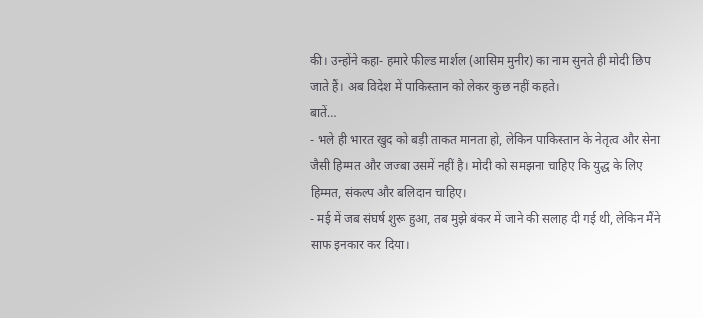की। उन्होंने कहा- हमारे फील्ड मार्शल (आसिम मुनीर) का नाम सुनते ही मोदी छिप जाते हैं। अब विदेश में पाकिस्तान को लेकर कुछ नहीं कहते।
बातें…
- भले ही भारत खुद को बड़ी ताकत मानता हो, लेकिन पाकिस्तान के नेतृत्व और सेना जैसी हिम्मत और जज्बा उसमें नहीं है। मोदी को समझना चाहिए कि युद्ध के लिए हिम्मत, संकल्प और बलिदान चाहिए।
- मई में जब संघर्ष शुरू हुआ, तब मुझे बंकर में जाने की सलाह दी गई थी, लेकिन मैंने साफ इनकार कर दिया।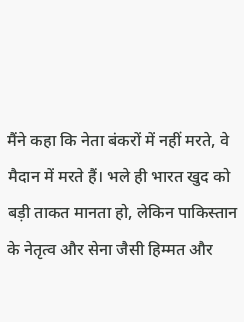मैंने कहा कि नेता बंकरों में नहीं मरते, वे मैदान में मरते हैं। भले ही भारत खुद को बड़ी ताकत मानता हो, लेकिन पाकिस्तान के नेतृत्व और सेना जैसी हिम्मत और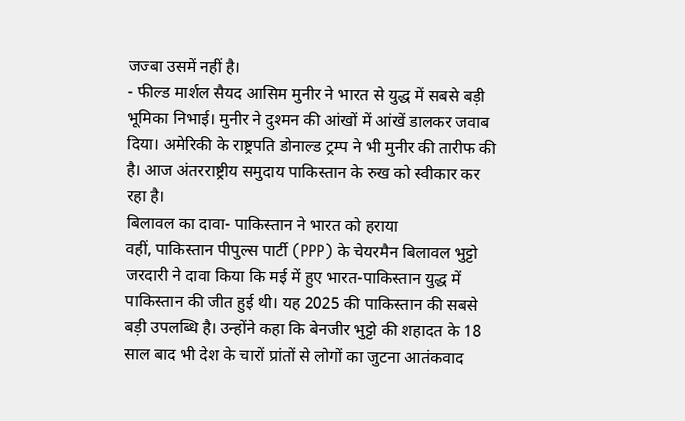जज्बा उसमें नहीं है।
- फील्ड मार्शल सैयद आसिम मुनीर ने भारत से युद्ध में सबसे बड़ी भूमिका निभाई। मुनीर ने दुश्मन की आंखों में आंखें डालकर जवाब दिया। अमेरिकी के राष्ट्रपति डोनाल्ड ट्रम्प ने भी मुनीर की तारीफ की है। आज अंतरराष्ट्रीय समुदाय पाकिस्तान के रुख को स्वीकार कर रहा है।
बिलावल का दावा- पाकिस्तान ने भारत को हराया
वहीं, पाकिस्तान पीपुल्स पार्टी (PPP) के चेयरमैन बिलावल भुट्टो जरदारी ने दावा किया कि मई में हुए भारत-पाकिस्तान युद्ध में पाकिस्तान की जीत हुई थी। यह 2025 की पाकिस्तान की सबसे बड़ी उपलब्धि है। उन्होंने कहा कि बेनजीर भुट्टो की शहादत के 18 साल बाद भी देश के चारों प्रांतों से लोगों का जुटना आतंकवाद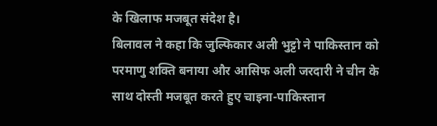के खिलाफ मजबूत संदेश है।
बिलावल ने कहा कि जुल्फिकार अली भुट्टो ने पाकिस्तान को परमाणु शक्ति बनाया और आसिफ अली जरदारी ने चीन के साथ दोस्ती मजबूत करते हुए चाइना-पाकिस्तान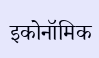इकोनॉमिक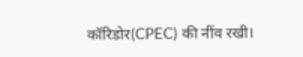कॉरिडोर(CPEC) की नींव रखी।